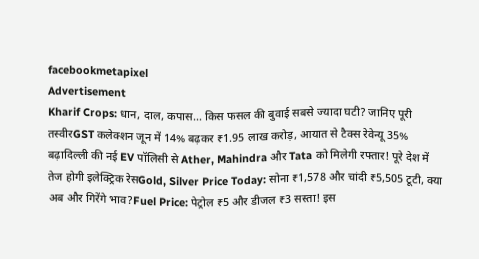facebookmetapixel
Advertisement
Kharif Crops: धान, दाल, कपास… किस फसल की बुवाई सबसे ज्यादा घटी? जानिए पूरी तस्वीरGST कलेक्शन जून में 14% बढ़कर ₹1.95 लाख करोड़, आयात से टैक्स रेवेन्यू 35% बढ़ादिल्ली की नई EV पॉलिसी से Ather, Mahindra और Tata को मिलेगी रफ्तार! पूरे देश में तेज होगी इलेक्ट्रिक रेसGold, Silver Price Today: सोना ₹1,578 और चांदी ₹5,505 टूटी, क्या अब और गिरेंगे भाव?Fuel Price: पेट्रोल ₹5 और डीजल ₹3 सस्ता! इस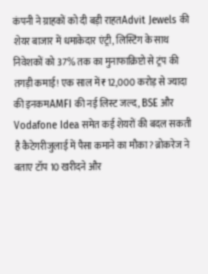कंपनी ने ग्राहकों को दी बड़ी राहतAdvit Jewels की शेयर बाजार में धमाकेदार एंट्री, लिस्टिंग के साथ निवेशकों को 37% तक का मुनाफाक्रिप्टो से ट्रंप की तगड़ी कमाई! एक साल में ₹12,000 करोड़ से ज्यादा की इनकमAMFI की नई लिस्ट जल्द, BSE और Vodafone Idea समेत कई शेयरों की बदल सकती है कैटेगरीजुलाई में पैसा कमाने का मौका? ब्रोकरेज ने बताए टॉप 10 खरीदने और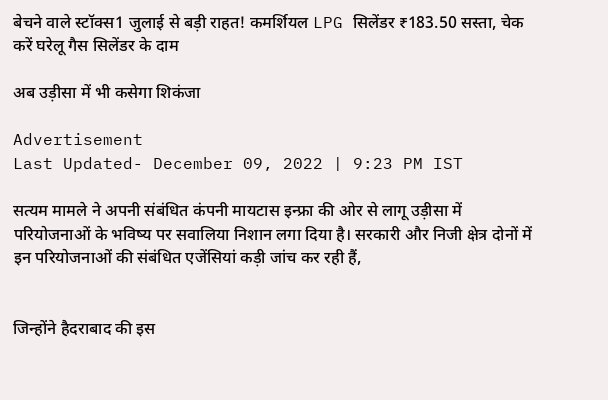बेचने वाले स्टॉक्स1 जुलाई से बड़ी राहत! कमर्शियल LPG सिलेंडर ₹183.50 सस्ता, चेक करें घरेलू गैस सिलेंडर के दाम

अब उड़ीसा में भी कसेगा शिकंजा

Advertisement
Last Updated- December 09, 2022 | 9:23 PM IST

सत्यम मामले ने अपनी संबंधित कंपनी मायटास इन्फ्रा की ओर से लागू उड़ीसा में परियोजनाओं के भविष्य पर सवालिया निशान लगा दिया है। सरकारी और निजी क्षेत्र दोनों में इन परियोजनाओं की संबंधित एजेंसियां कड़ी जांच कर रही हैं,


जिन्होंने हैदराबाद की इस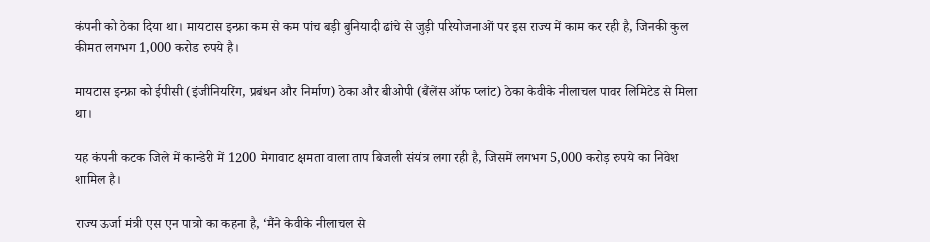कंपनी को ठेका दिया था। मायटास इन्फ्रा कम से कम पांच बड़ी बुनियादी ढांचे से जुड़ी परियोजनाओं पर इस राज्य में काम कर रही है, जिनकी कुल कीमत लगभग 1,000 करोड रुपये है।

मायटास इन्फ्रा को ईपीसी (इंजीनियरिंग, प्रबंधन और निर्माण) ठेका और बीओपी (बैंलेंस ऑफ प्लांट) ठेका केवीके नीलाचल पावर लिमिटेड से मिला था।

यह कंपनी कटक जिले में कान्डेरी में 1200 मेगावाट क्षमता वाला ताप बिजली संयंत्र लगा रही है, जिसमें लगभग 5,000 करोड़ रुपये का निवेश शामिल है।

राज्य ऊर्जा मंत्री एस एन पात्रो का कहना है, ‘मैंने केवीके नीलाचल से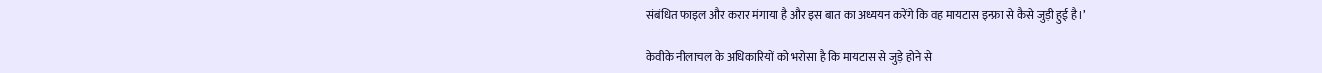संबंधित फाइल और करार मंगाया है और इस बात का अध्ययन करेंगे कि वह मायटास इन्फ्रा से कैसे जुड़ी हुई है।’

केवीके नीलाचल के अधिकारियों को भरोसा है कि मायटास से जुड़े होने से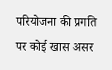परियोजना की प्रगति पर कोई खास असर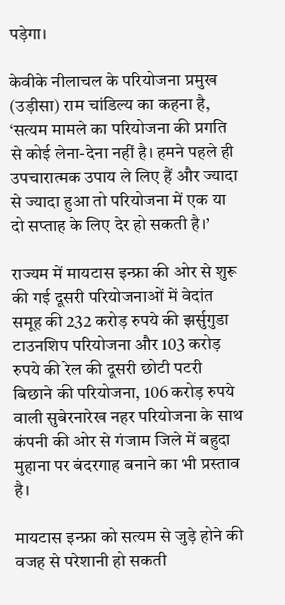पड़ेगा।

केवीके नीलाचल के परियोजना प्रमुख (उड़ीसा) राम चांडिल्य का कहना है, ‘सत्यम मामले का परियोजना की प्रगति से कोई लेना-देना नहीं है। हमने पहले ही उपचारात्मक उपाय ले लिए हैं और ज्यादा से ज्यादा हुआ तो परियोजना में एक या दो सप्ताह के लिए देर हो सकती है।’

राज्यम में मायटास इन्फ्रा की ओर से शुरू की गई दूसरी परियोजनाओं में वेदांत समूह की 232 करोड़ रुपये की झर्सुगुडा टाउनशिप परियोजना और 103 करोड़ रुपये की रेल की दूसरी छोटी पटरी बिछाने की परियोजना, 106 करोड़ रुपये वाली सुबेरनारेख नहर परियोजना के साथ कंपनी की ओर से गंजाम जिले में बहुदा मुहाना पर बंदरगाह बनाने का भी प्रस्ताव है।

मायटास इन्फ्रा को सत्यम से जुड़े होने की वजह से परेशानी हो सकती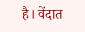है। वेंदात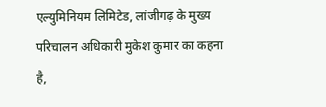एल्युमिनियम लिमिटेड, लांजीगढ़ के मुख्य परिचालन अधिकारी मुकेश कुमार का कहना है,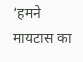‘हमने मायटास का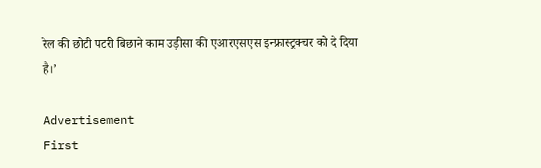रेल की छोटी पटरी बिछाने काम उड़ीसा की एआरएसएस इन्फ्रास्ट्रक्चर को दे दिया है।’

Advertisement
First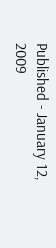Published - January 12, 2009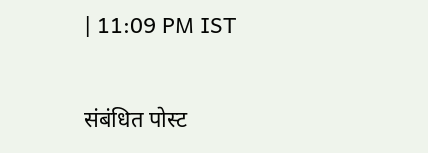| 11:09 PM IST

संबंधित पोस्ट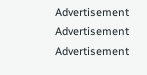Advertisement
Advertisement
Advertisement